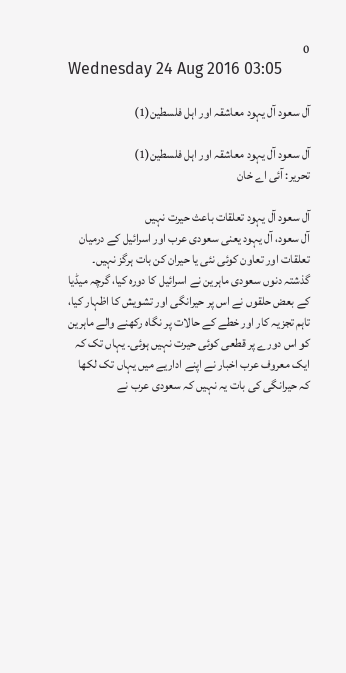0
Wednesday 24 Aug 2016 03:05

آل سعود آل یہود معاشقہ اور اہل فلسطین(1)

آل سعود آل یہود معاشقہ اور اہل فلسطین(1)
تحریر: آئی اے خان

آل سعود آل یہود تعلقات باعث حیرت نہیں
آل سعود، آل یہود یعنی سعودی عرب اور اسرائیل کے درمیان تعلقات اور تعاون کوئی نئی یا حیران کن بات ہرگز نہیں۔ گذشتہ دنوں سعودی ماہرین نے اسرائیل کا دورہ کیا، گرچہ میڈیا کے بعض حلقوں نے اس پر حیرانگی اور تشویش کا اظہار کیا، تاہم تجزیہ کار اور خطے کے حالات پر نگاہ رکھنے والے ماہرین کو اس دورے پر قطعی کوئی حیرت نہیں ہوئی۔ یہاں تک کہ ایک معروف عرب اخبار نے اپنے اداریے میں یہاں تک لکھا کہ حیرانگی کی بات یہ نہیں کہ سعودی عرب نے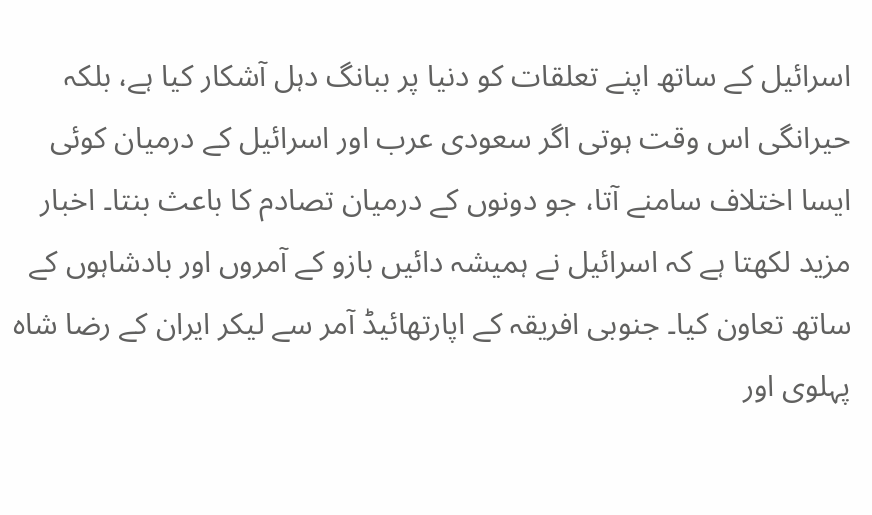اسرائیل کے ساتھ اپنے تعلقات کو دنیا پر ببانگ دہل آشکار کیا ہے، بلکہ حیرانگی اس وقت ہوتی اگر سعودی عرب اور اسرائیل کے درمیان کوئی ایسا اختلاف سامنے آتا، جو دونوں کے درمیان تصادم کا باعث بنتا۔ اخبار مزید لکھتا ہے کہ اسرائیل نے ہمیشہ دائیں بازو کے آمروں اور بادشاہوں کے ساتھ تعاون کیا۔ جنوبی افریقہ کے اپارتھائیڈ آمر سے لیکر ایران کے رضا شاہ پہلوی اور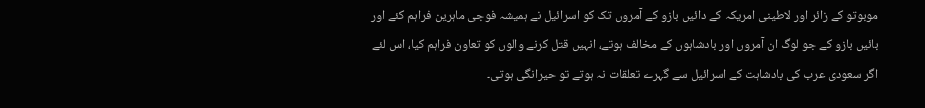موبوتو کے زائر اور لاطینی امریکہ کے دائیں بازو کے آمروں تک کو اسرائیل نے ہمیشہ فوجی ماہرین فراہم کئے اور بائیں بازو کے جو لوگ ان آمروں اور بادشاہوں کے مخالف ہوتے، انہیں قتل کرنے والوں کو تعاون فراہم کیا، اس لئے اگر سعودی عرب کی بادشاہت کے اسرائیل سے گہرے تعلقات نہ ہوتے تو حیرانگی ہوتی۔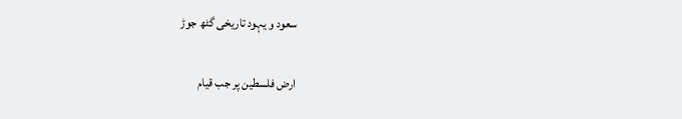سعود و یہود تاریخی گٹھ جوڑ

ارض فلسطین پر جب قیام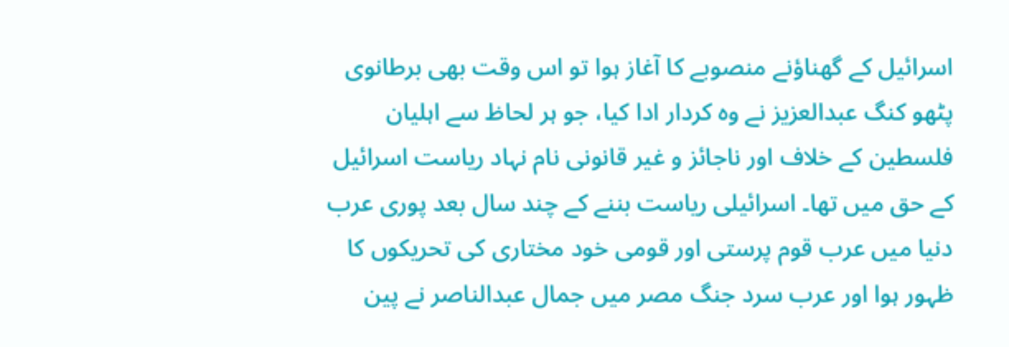اسرائیل کے گھناؤنے منصوبے کا آغاز ہوا تو اس وقت بھی برطانوی پٹھو کنگ عبدالعزیز نے وہ کردار ادا کیا، جو ہر لحاظ سے اہلیان فلسطین کے خلاف اور ناجائز و غیر قانونی نام نہاد ریاست اسرائیل کے حق میں تھا۔ اسرائیلی ریاست بننے کے چند سال بعد پوری عرب دنیا میں عرب قوم پرستی اور قومی خود مختاری کی تحریکوں کا ظہور ہوا اور عرب سرد جنگ مصر میں جمال عبدالناصر نے پین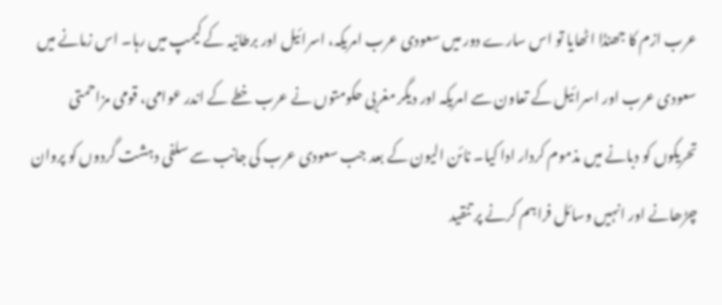عرب ازم کا جھنڈا اٹھایا تو اس سارے دور میں سعودی عرب امریکہ، اسرائیل اور برطانیہ کے کیمپ میں رہا۔ اس زمانے میں سعودی عرب اور اسرائیل کے تعاون سے امریکہ اور دیگر مغربی حکومتوں نے عرب خطے کے اندر عوامی، قومی مزاحمتی تحریکوں کو دبانے میں مذموم کردار ادا کیا۔ نائن الیون کے بعد جب سعودی عرب کی جانب سے سلفی دہشت گردوں کو پروان چڑھانے اور انہیں وسائل فراہم کرنے پر تنقید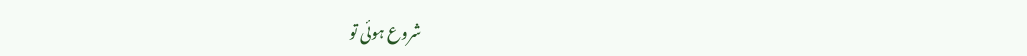شروع ہوئی تو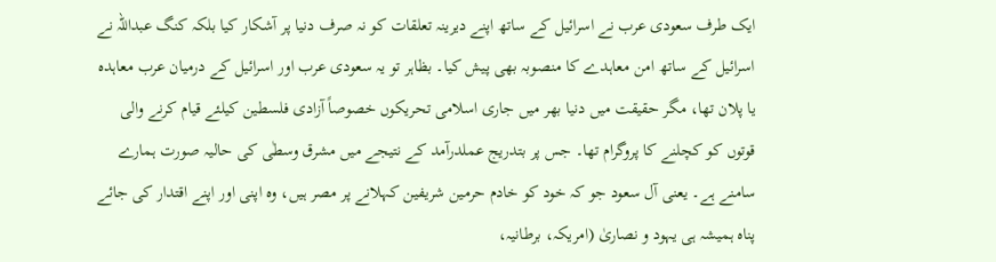ایک طرف سعودی عرب نے اسرائیل کے ساتھ اپنے دیرینہ تعلقات کو نہ صرف دنیا پر آشکار کیا بلکہ کنگ عبداللہ نے اسرائیل کے ساتھ امن معاہدے کا منصوبہ بھی پیش کیا۔ بظاہر تو یہ سعودی عرب اور اسرائیل کے درمیان عرب معاہدہ یا پلان تھا، مگر حقیقت میں دنیا بھر میں جاری اسلامی تحریکوں خصوصاً آزادی فلسطین کیلئے قیام کرنے والی قوتوں کو کچلنے کا پروگرام تھا۔ جس پر بتدریج عملدرآمد کے نتیجے میں مشرق وسطٰی کی حالیہ صورت ہمارے سامنے ہے۔ یعنی آل سعود جو کہ خود کو خادم حرمین شریفین کہلانے پر مصر ہیں، وہ اپنی اور اپنے اقتدار کی جائے پناہ ہمیشہ ہی یہود و نصاریٰ (امریکہ، برطانیہ،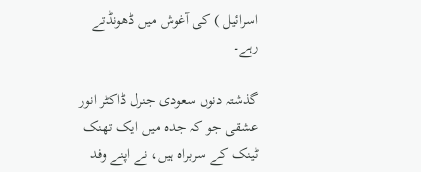اسرائیل ) کی آغوش میں ڈھونڈتے رہے۔

گذشتہ دنوں سعودی جنرل ڈاکٹر انور عشقی جو کہ جدہ میں ایک تھنک ٹینک کے سربراہ ہیں، نے اپنے وفد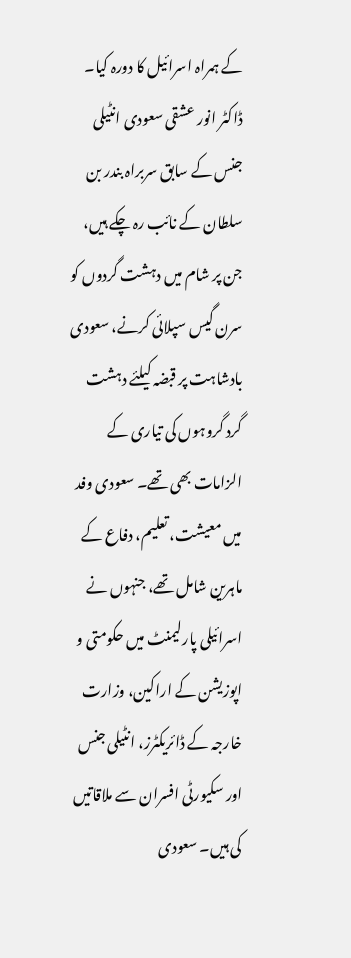کے ہمراہ اسرائیل کا دورہ کیا۔ ڈاکٹر انور عشقی سعودی انٹیلی جنس کے سابق سربراہ بندر بن سلطان کے نائب رہ چکے ہیں، جن پر شام میں دہشت گردوں کو سرن گیس سپلائی کرنے، سعودی بادشاہت پر قبضہ کیلئے دہشت گرد گروہوں کی تیاری کے الزامات بھی تھے۔ سعودی وفد میں معیشت، تعلیم، دفاع کے ماہرین شامل تھے، جنہوں نے اسرائیلی پارلیمنٹ میں حکومتی و اپوزیشن کے اراکین، وزارت خارجہ کے ڈائریکٹرز، انٹیلی جنس اور سکیورٹی افسران سے ملاقاتیں کی ہیں۔ سعودی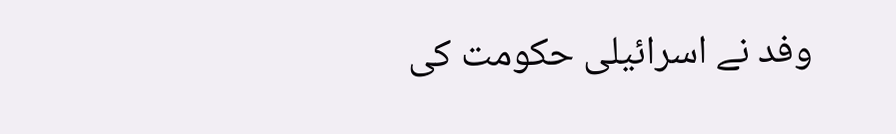وفد نے اسرائیلی حکومت کی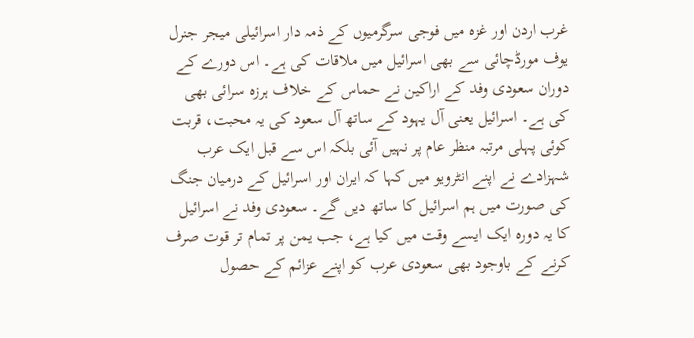غرب اردن اور غزہ میں فوجی سرگرمیوں کے ذمہ دار اسرائیلی میجر جنرل یوف مورڈچائی سے بھی اسرائیل میں ملاقات کی ہے۔ اس دورے کے دوران سعودی وفد کے اراکین نے حماس کے خلاف ہرزہ سرائی بھی کی ہے۔ اسرائیل یعنی آل یہود کے ساتھ آل سعود کی یہ محبت، قربت کوئی پہلی مرتبہ منظر عام پر نہیں آئی بلکہ اس سے قبل ایک عرب شہزادے نے اپنے انٹرویو میں کہا کہ ایران اور اسرائیل کے درمیان جنگ کی صورت میں ہم اسرائیل کا ساتھ دیں گے۔ سعودی وفد نے اسرائیل کا یہ دورہ ایک ایسے وقت میں کیا ہے، جب یمن پر تمام تر قوت صرف کرنے کے باوجود بھی سعودی عرب کو اپنے عزائم کے حصول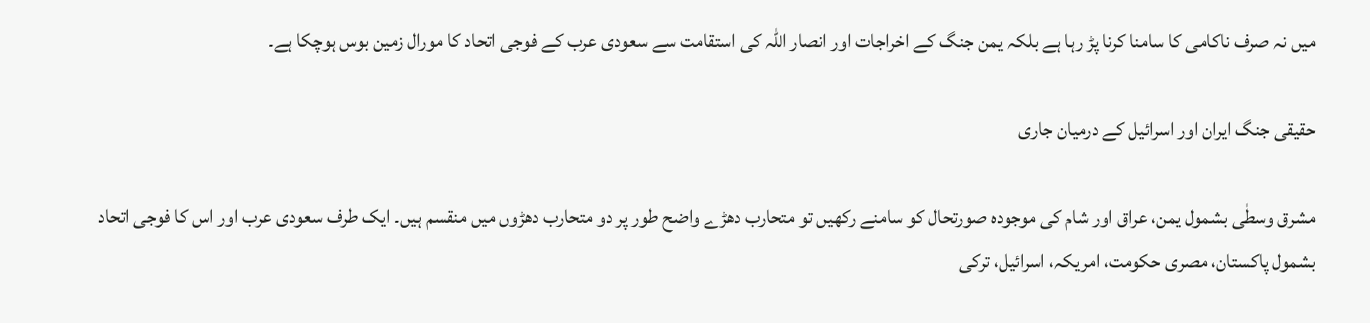میں نہ صرف ناکامی کا سامنا کرنا پڑ رہا ہے بلکہ یمن جنگ کے اخراجات اور انصار اللہ کی استقامت سے سعودی عرب کے فوجی اتحاد کا مورال زمین بوس ہوچکا ہے۔

حقیقی جنگ ایران اور اسرائیل کے درمیان جاری

مشرق وسطٰی بشمول یمن، عراق اور شام کی موجودہ صورتحال کو سامنے رکھیں تو متحارب دھڑے واضح طور پر دو متحارب دھڑوں میں منقسم ہیں۔ ایک طرف سعودی عرب اور اس کا فوجی اتحاد بشمول پاکستان، مصری حکومت، امریکہ، اسرائیل، ترکی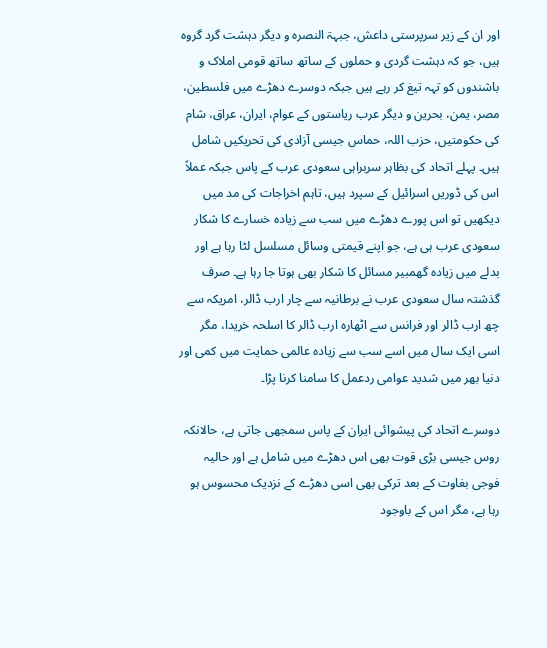اور ان کے زیر سرپرستی داعش، جبہۃ النصرہ و دیگر دہشت گرد گروہ ہیں، جو کہ دہشت گردی و حملوں کے ساتھ ساتھ قومی املاک و باشندوں کو تہہ تیغ کر رہے ہیں جبکہ دوسرے دھڑے میں فلسطین، مصر، یمن، بحرین و دیگر عرب ریاستوں کے عوام، ایران، عراق، شام کی حکومتیں، حزب اللہ، حماس جیسی آزادی کی تحریکیں شامل ہیں۔ پہلے اتحاد کی بظاہر سربراہی سعودی عرب کے پاس جبکہ عملاً اس کی ڈوریں اسرائیل کے سپرد ہیں، تاہم اخراجات کی مد میں دیکھیں تو اس پورے دھڑے میں سب سے زیادہ خسارے کا شکار سعودی عرب ہی ہے، جو اپنے قیمتی وسائل مسلسل لٹا رہا ہے اور بدلے میں زیادہ گھمبیر مسائل کا شکار بھی ہوتا جا رہا ہے۔ صرف گذشتہ سال سعودی عرب نے برطانیہ سے چار ارب ڈالر، امریکہ سے چھ ارب ڈالر اور فرانس سے اٹھارہ ارب ڈالر کا اسلحہ خریدا، مگر اسی ایک سال میں اسے سب سے زیادہ عالمی حمایت میں کمی اور دنیا بھر میں شدید عوامی ردعمل کا سامنا کرنا پڑا۔

دوسرے اتحاد کی پیشوائی ایران کے پاس سمجھی جاتی ہے، حالانکہ روس جیسی بڑی قوت بھی اس دھڑے میں شامل ہے اور حالیہ فوجی بغاوت کے بعد ترکی بھی اسی دھڑے کے نزدیک محسوس ہو رہا ہے، مگر اس کے باوجود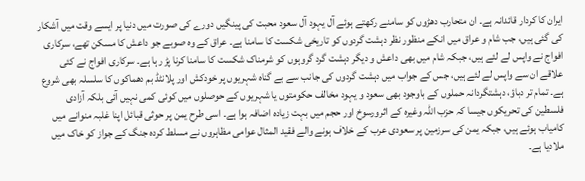ایران کا کردار قائدانہ ہے۔ ان متحارب دھڑوں کو سامنے رکھتے ہوئے آل یہود آل سعود محبت کی پینگیں دورے کی صورت میں دنیا پر ایسے وقت میں آشکار کی گئی ہیں، جب شام و عراق میں انکے منظور نظر دہشت گردوں کو تاریخی شکست کا سامنا ہے۔ عراق کے وہ صوبے جو داعش کا مسکن تھے، سرکاری افواج نے واپس لے لئے ہیں، جبکہ شام میں بھی داعش و دیگر دہشت گرد گروہوں کو شرمناک شکست کا سامنا کرنا پڑ رہا ہے۔ سرکاری افواج نے کئی علاقے ان سے واپس لے لئے ہیں، جس کے جواب میں دہشت گردوں کی جانب سے بے گناہ شہریوں پر خودکش اور پلانٹڈ بم دھماکوں کا سلسلہ بھی شروع ہے۔ تمام تر دباؤ، دہشتگردانہ حملوں کے باوجود بھی سعود و یہود مخالف حکومتوں یا شہریوں کے حوصلوں میں کوئی کمی نہیں آئی بلکہ آزادی فلسطین کی تحریکوں جیسا کہ حزب اللہ وغیرہ کے اثرورسوخ اور حجم میں بہت زیادہ اضافہ ہوا ہے۔ اسی طرح یمن پر حوثی قبائل اپنا غلبہ منوانے میں کامیاب ہوئے ہیں، جبکہ یمن کی سرزمین پر سعودی عرب کے خلاف ہونے والے فقید المثال عوامی مظاہروں نے مسلط کردہ جنگ کے جواز کو خاک میں ملادیا ہے۔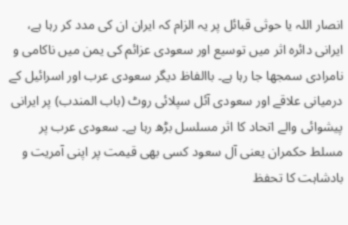انصار اللہ یا حوثی قبائل پر یہ الزام کہ ایران ان کی مدد کر رہا ہے، ایرانی دائرہ اثر میں توسیع اور سعودی عزائم کی یمن میں ناکامی و نامرادی سمجھا جا رہا ہے۔ باالفاظ دیگر سعودی عرب اور اسرائیل کے درمیانی علاقے اور سعودی آئل سپلائی روٹ (باب المندب) پر ایرانی پیشوائی والے اتحاد کا اثر مسلسل بڑھ رہا ہے۔ سعودی عرب پر مسلط حکمران یعنی آل سعود کسی بھی قیمت پر اپنی آمریت و بادشاہت کا تحفظ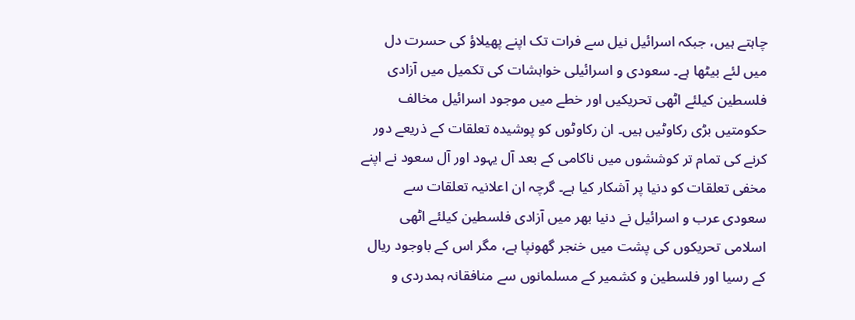چاہتے ہیں، جبکہ اسرائیل نیل سے فرات تک اپنے پھیلاؤ کی حسرت دل میں لئے بیٹھا ہے۔ سعودی و اسرائیلی خواہشات کی تکمیل میں آزادی فلسطین کیلئے اٹھی تحریکیں اور خطے میں موجود اسرائیل مخالف حکومتیں بڑی رکاوٹیں ہیں۔ ان رکاوٹوں کو پوشیدہ تعلقات کے ذریعے دور کرنے کی تمام تر کوششوں میں ناکامی کے بعد آل یہود اور آل سعود نے اپنے مخفی تعلقات کو دنیا پر آشکار کیا ہے۔ گرچہ ان اعلانیہ تعلقات سے سعودی عرب و اسرائیل نے دنیا بھر میں آزادی فلسطین کیلئے اٹھی اسلامی تحریکوں کی پشت میں خنجر گھونپا ہے، مگر اس کے باوجود ریال کے رسیا اور فلسطین و کشمیر کے مسلمانوں سے منافقانہ ہمدردی و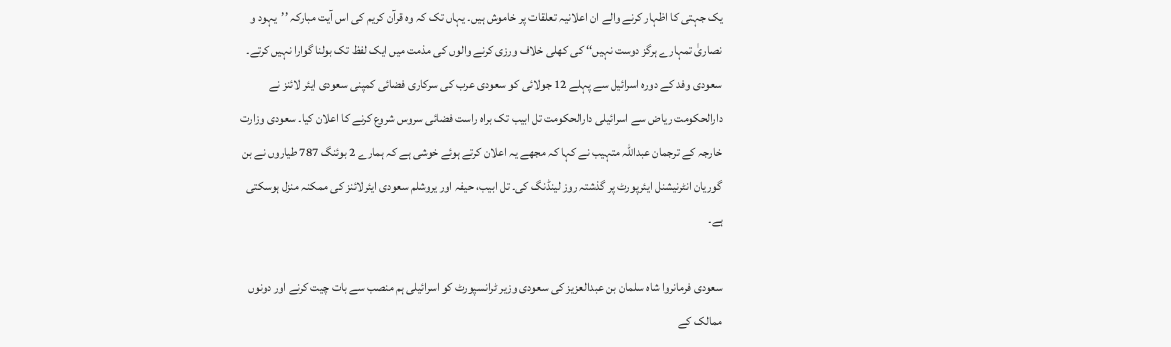یک جہتی کا اظہار کرنے والے ان اعلانیہ تعلقات پر خاموش ہیں۔ یہاں تک کہ وہ قرآن کریم کی اس آیت مبارکہ ’’یہود و نصاریٰ تمہارے ہرگز دوست نہیں‘‘ کی کھلی خلاف ورزی کرنے والوں کی مذمت میں ایک لفظ تک بولنا گوارا نہیں کرتے۔ سعودی وفد کے دورہ اسرائیل سے پہلے 12 جولائی کو سعودی عرب کی سرکاری فضائی کمپنی سعودی ایئر لائنز نے دارالحکومت ریاض سے اسرائیلی دارالحکومت تل ابیب تک براہ راست فضائی سروس شروع کرنے کا اعلان کیا۔ سعودی وزارت خارجہ کے ترجمان عبداللہ متہیب نے کہا کہ مجھے یہ اعلان کرتے ہوئے خوشی ہے کہ ہمارے 2 بوئنگ 787 طیاروں نے بن گوریان انٹرنیشنل ایئرپورٹ پر گذشتہ روز لینڈنگ کی۔ تل ابیب، حیفہ اور یروشلم سعودی ایئرلائنز کی ممکنہ منزل ہوسکتی ہے۔

سعودی فرمانروا شاہ سلمان بن عبدالعزیز کی سعودی وزیر ٹرانسپورٹ کو اسرائیلی ہم منصب سے بات چیت کرنے اور دونوں ممالک کے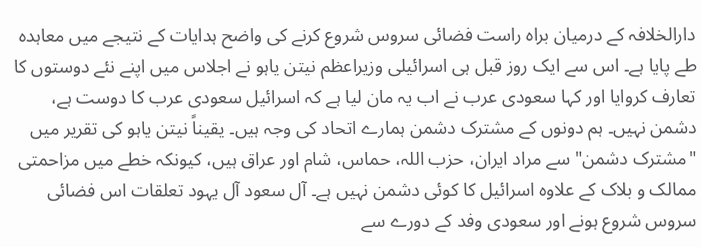دارالخلافہ کے درمیان براہ راست فضائی سروس شروع کرنے کی واضح ہدایات کے نتیجے میں معاہدہ طے پایا ہے۔ اس سے ایک روز قبل ہی اسرائیلی وزیراعظم نیتن یاہو نے اجلاس میں اپنے نئے دوستوں کا تعارف کروایا اور کہا سعودی عرب نے اب یہ مان لیا ہے کہ اسرائیل سعودی عرب کا دوست ہے، دشمن نہیں۔ ہم دونوں کے مشترک دشمن ہمارے اتحاد کی وجہ ہیں۔ یقیناً نیتن یاہو کی تقریر میں "مشترک دشمن" سے مراد ایران، حزب اللہ، حماس، شام اور عراق ہیں، کیونکہ خطے میں مزاحمتی ممالک و بلاک کے علاوہ اسرائیل کا کوئی دشمن نہیں ہے۔ آل سعود آل یہود تعلقات اس فضائی سروس شروع ہونے اور سعودی وفد کے دورے سے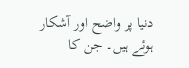دنیا پر واضح اور آشکار ہوئے ہیں۔ جن کا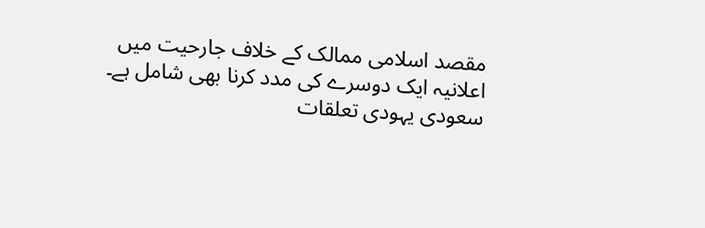مقصد اسلامی ممالک کے خلاف جارحیت میں اعلانیہ ایک دوسرے کی مدد کرنا بھی شامل ہے۔ سعودی یہودی تعلقات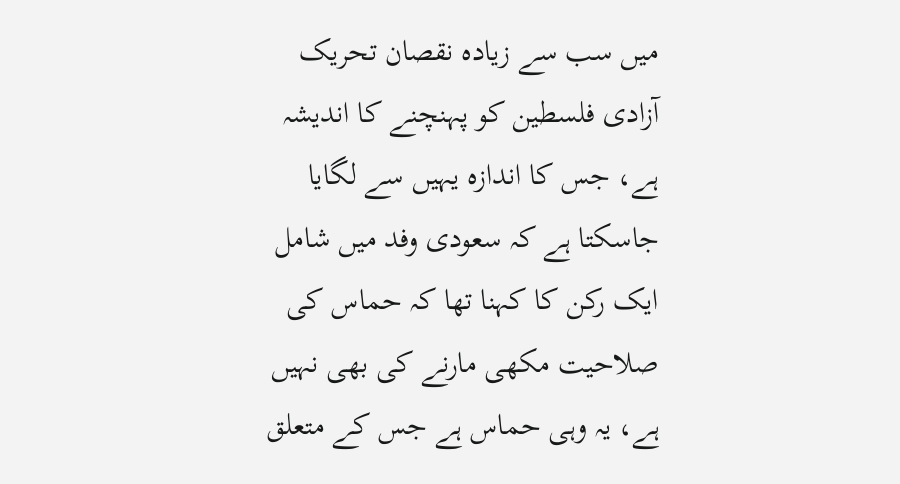میں سب سے زیادہ نقصان تحریک آزادی فلسطین کو پہنچنے کا اندیشہ ہے، جس کا اندازہ یہیں سے لگایا جاسکتا ہے کہ سعودی وفد میں شامل ایک رکن کا کہنا تھا کہ حماس کی صلاحیت مکھی مارنے کی بھی نہیں ہے، یہ وہی حماس ہے جس کے متعلق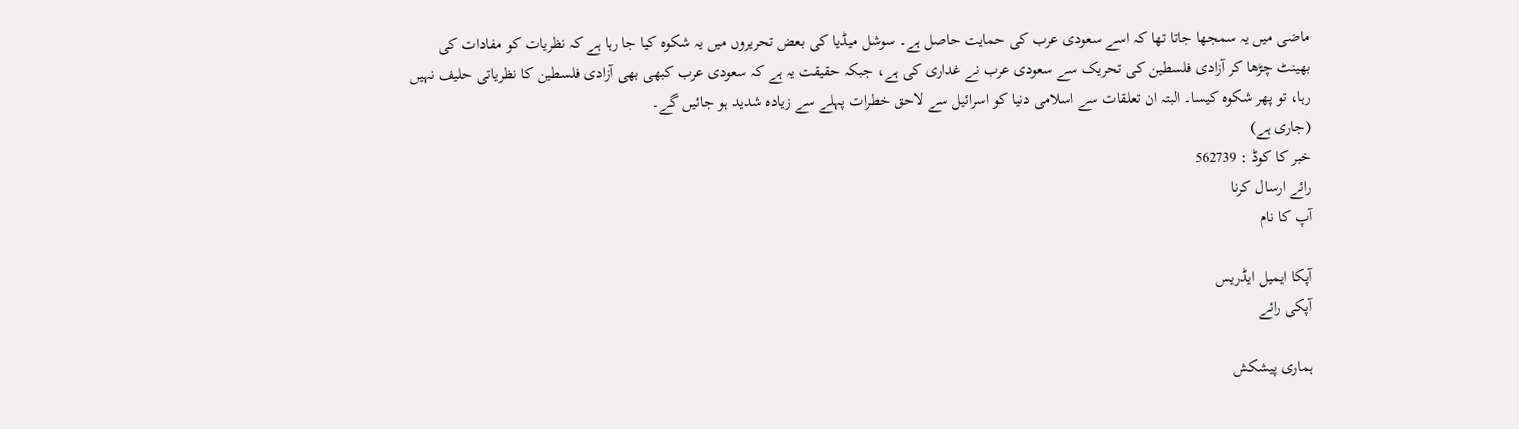ماضی میں یہ سمجھا جاتا تھا کہ اسے سعودی عرب کی حمایت حاصل ہے۔ سوشل میڈیا کی بعض تحریروں میں یہ شکوہ کیا جا رہا ہے کہ نظریات کو مفادات کی بھینٹ چڑھا کر آزادی فلسطین کی تحریک سے سعودی عرب نے غداری کی ہے، جبکہ حقیقت یہ ہے کہ سعودی عرب کبھی بھی آزادی فلسطین کا نظریاتی حلیف نہیں رہا، تو پھر شکوہ کیسا۔ البتہ ان تعلقات سے اسلامی دنیا کو اسرائیل سے لاحق خطرات پہلے سے زیادہ شدید ہو جائیں گے۔
(جاری ہے)
خبر کا کوڈ : 562739
رائے ارسال کرنا
آپ کا نام

آپکا ایمیل ایڈریس
آپکی رائے

ہماری پیشکش